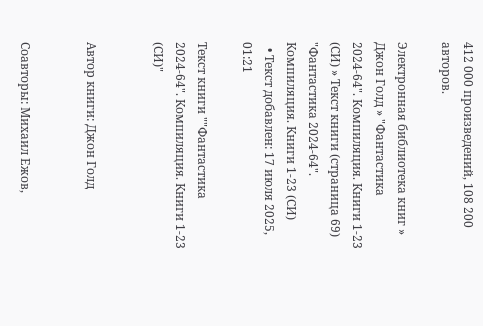412 000 произведений, 108 200 авторов.

Электронная библиотека книг » Джон Голд » "Фантастика 2024-64". Компиляция. Книги 1-23 (СИ) » Текст книги (страница 69)
"Фантастика 2024-64". Компиляция. Книги 1-23 (СИ)
  • Текст добавлен: 17 июля 2025, 01:21

Текст книги ""Фантастика 2024-64". Компиляция. Книги 1-23 (СИ)"


Автор книги: Джон Голд


Соавторы: Михаил Ежов,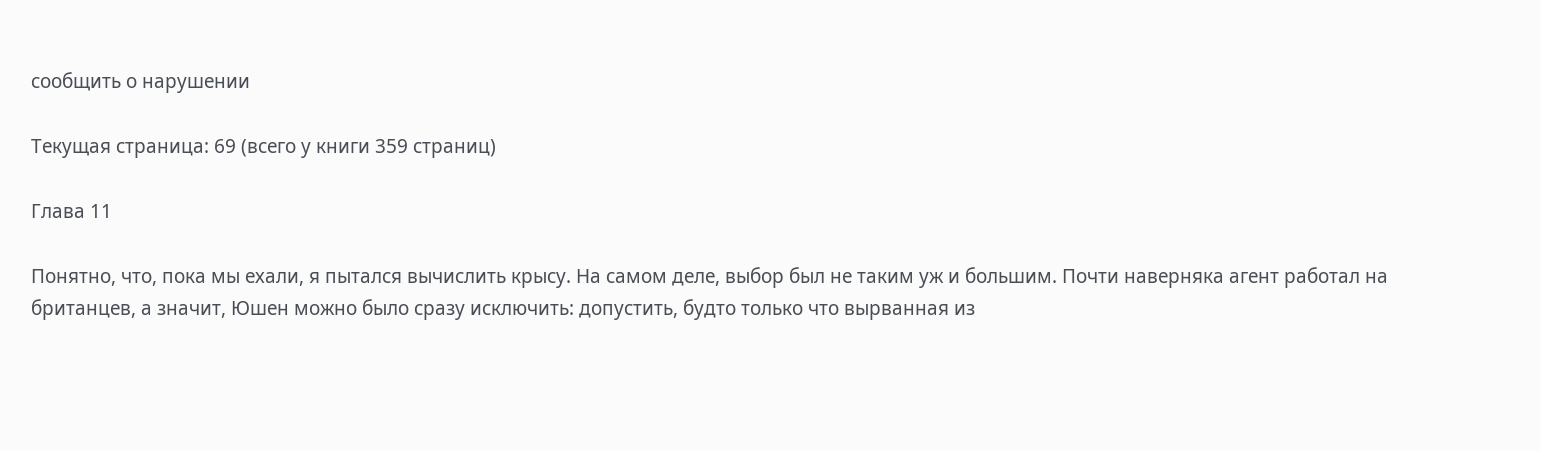сообщить о нарушении

Текущая страница: 69 (всего у книги 359 страниц)

Глава 11

Понятно, что, пока мы ехали, я пытался вычислить крысу. На самом деле, выбор был не таким уж и большим. Почти наверняка агент работал на британцев, а значит, Юшен можно было сразу исключить: допустить, будто только что вырванная из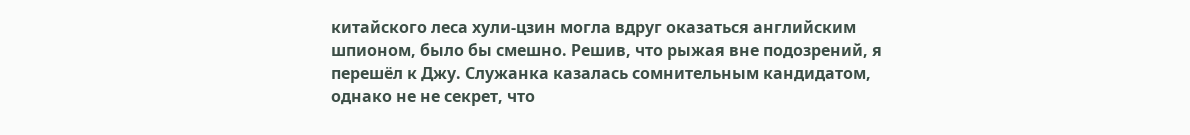китайского леса хули-цзин могла вдруг оказаться английским шпионом, было бы смешно. Решив, что рыжая вне подозрений, я перешёл к Джу. Служанка казалась сомнительным кандидатом, однако не не секрет, что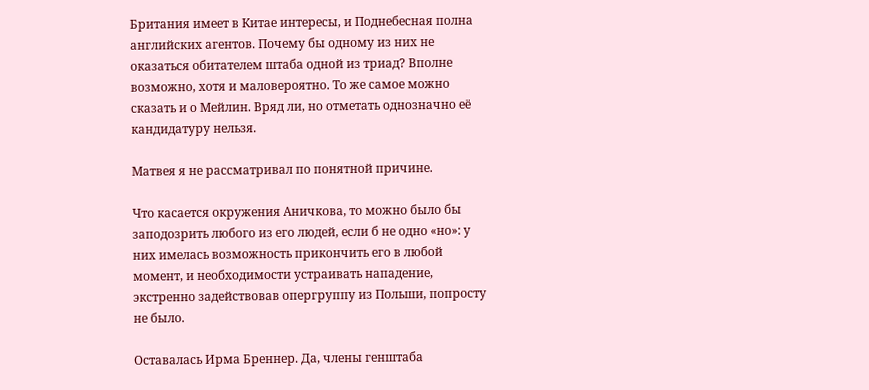Британия имеет в Китае интересы, и Поднебесная полна английских агентов. Почему бы одному из них не оказаться обитателем штаба одной из триад? Вполне возможно, хотя и маловероятно. То же самое можно сказать и о Мейлин. Вряд ли, но отметать однозначно её кандидатуру нельзя.

Матвея я не рассматривал по понятной причине.

Что касается окружения Аничкова, то можно было бы заподозрить любого из его людей, если б не одно «но»: у них имелась возможность прикончить его в любой момент, и необходимости устраивать нападение, экстренно задействовав опергруппу из Польши, попросту не было.

Оставалась Ирма Бреннер. Да, члены генштаба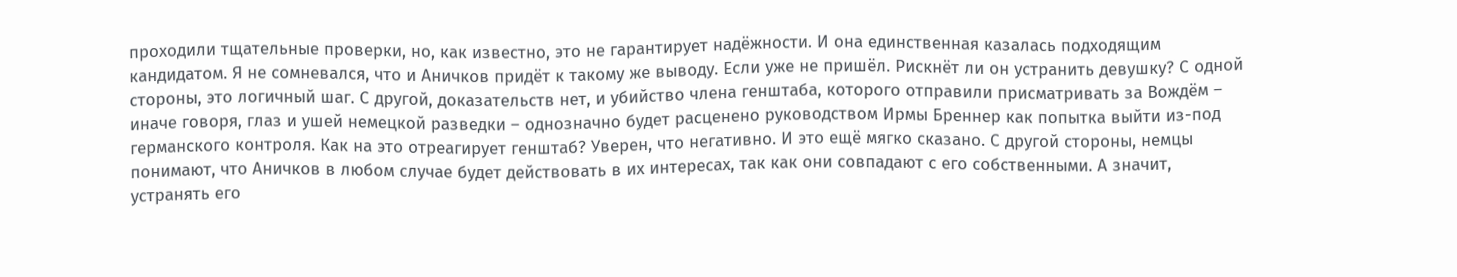проходили тщательные проверки, но, как известно, это не гарантирует надёжности. И она единственная казалась подходящим кандидатом. Я не сомневался, что и Аничков придёт к такому же выводу. Если уже не пришёл. Рискнёт ли он устранить девушку? С одной стороны, это логичный шаг. С другой, доказательств нет, и убийство члена генштаба, которого отправили присматривать за Вождём – иначе говоря, глаз и ушей немецкой разведки – однозначно будет расценено руководством Ирмы Бреннер как попытка выйти из-под германского контроля. Как на это отреагирует генштаб? Уверен, что негативно. И это ещё мягко сказано. С другой стороны, немцы понимают, что Аничков в любом случае будет действовать в их интересах, так как они совпадают с его собственными. А значит, устранять его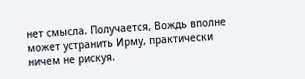нет смысла. Получается, Вождь вполне может устранить Ирму, практически ничем не рискуя.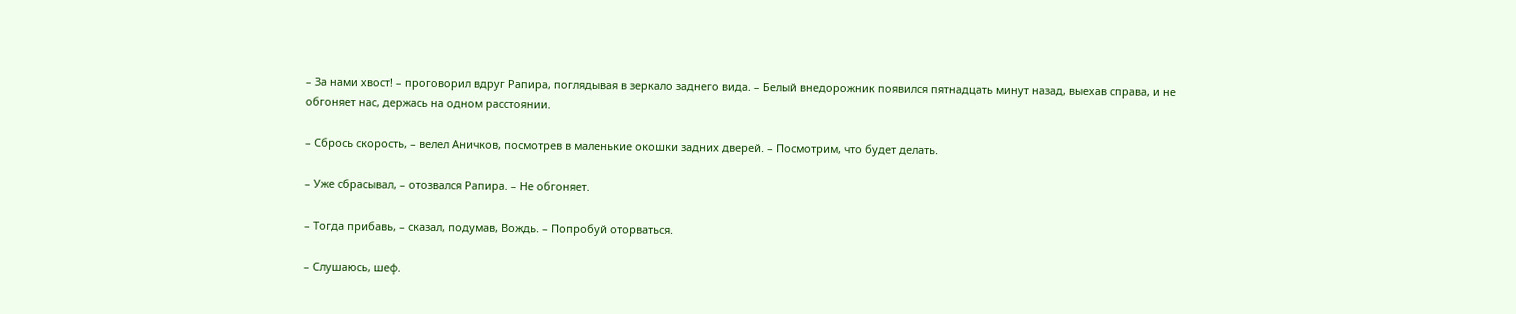– За нами хвост! – проговорил вдруг Рапира, поглядывая в зеркало заднего вида. – Белый внедорожник появился пятнадцать минут назад, выехав справа, и не обгоняет нас, держась на одном расстоянии.

– Сбрось скорость, – велел Аничков, посмотрев в маленькие окошки задних дверей. – Посмотрим, что будет делать.

– Уже сбрасывал, – отозвался Рапира. – Не обгоняет.

– Тогда прибавь, – сказал, подумав, Вождь. – Попробуй оторваться.

– Слушаюсь, шеф.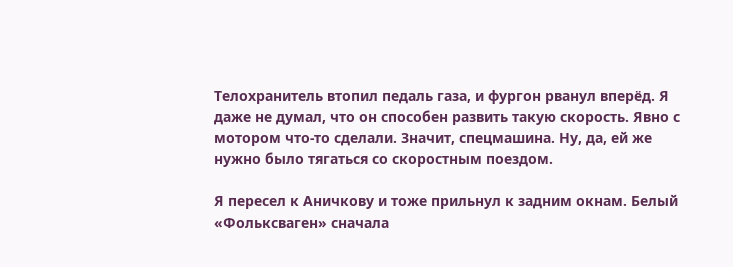Телохранитель втопил педаль газа, и фургон рванул вперёд. Я даже не думал, что он способен развить такую скорость. Явно с мотором что-то сделали. Значит, спецмашина. Ну, да, ей же нужно было тягаться со скоростным поездом.

Я пересел к Аничкову и тоже прильнул к задним окнам. Белый «Фольксваген» сначала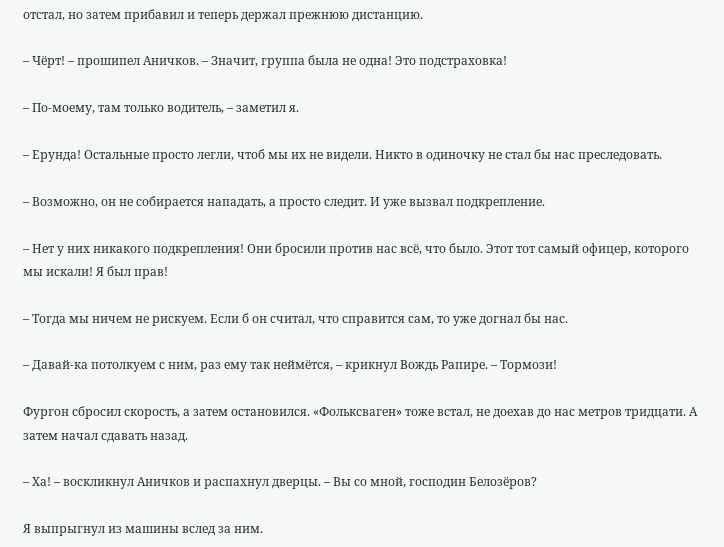отстал, но затем прибавил и теперь держал прежнюю дистанцию.

– Чёрт! – прошипел Аничков. – Значит, группа была не одна! Это подстраховка!

– По-моему, там только водитель, – заметил я.

– Ерунда! Остальные просто легли, чтоб мы их не видели. Никто в одиночку не стал бы нас преследовать.

– Возможно, он не собирается нападать, а просто следит. И уже вызвал подкрепление.

– Нет у них никакого подкрепления! Они бросили против нас всё, что было. Этот тот самый офицер, которого мы искали! Я был прав!

– Тогда мы ничем не рискуем. Если б он считал, что справится сам, то уже догнал бы нас.

– Давай-ка потолкуем с ним, раз ему так неймётся, – крикнул Вождь Рапире. – Тормози!

Фургон сбросил скорость, а затем остановился. «Фольксваген» тоже встал, не доехав до нас метров тридцати. А затем начал сдавать назад.

– Ха! – воскликнул Аничков и распахнул дверцы. – Вы со мной, господин Белозёров?

Я выпрыгнул из машины вслед за ним.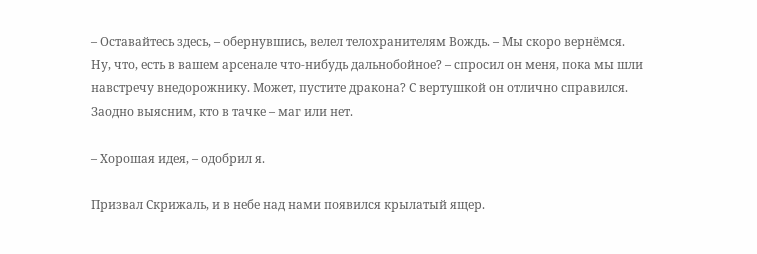– Оставайтесь здесь, – обернувшись, велел телохранителям Вождь. – Мы скоро вернёмся. Ну, что, есть в вашем арсенале что-нибудь дальнобойное? – спросил он меня, пока мы шли навстречу внедорожнику. Может, пустите дракона? С вертушкой он отлично справился. Заодно выясним, кто в тачке – маг или нет.

– Хорошая идея, – одобрил я.

Призвал Скрижаль, и в небе над нами появился крылатый ящер.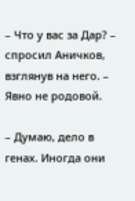– Что у вас за Дар? – спросил Аничков, взглянув на него. – Явно не родовой.

– Думаю, дело в генах. Иногда они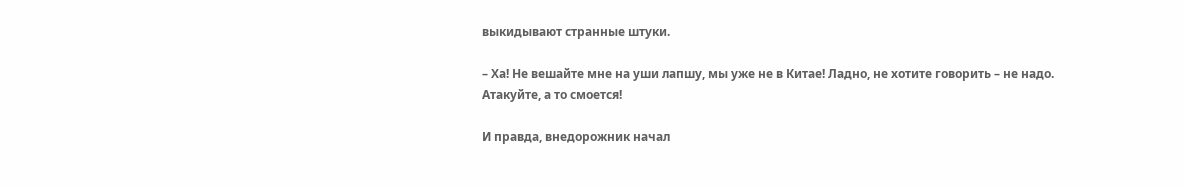выкидывают странные штуки.

– Ха! Не вешайте мне на уши лапшу, мы уже не в Китае! Ладно, не хотите говорить – не надо. Атакуйте, а то смоется!

И правда, внедорожник начал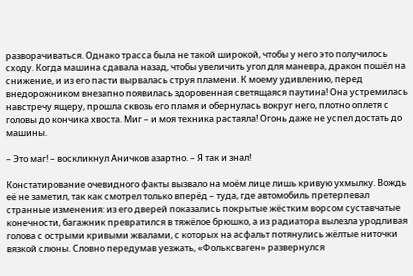разворачиваться. Однако трасса была не такой широкой, чтобы у него это получилось сходу. Когда машина сдавала назад, чтобы увеличить угол для маневра, дракон пошёл на снижение, и из его пасти вырвалась струя пламени. К моему удивлению, перед внедорожником внезапно появилась здоровенная светящаяся паутина! Она устремилась навстречу ящеру, прошла сквозь его пламя и обернулась вокруг него, плотно оплетя с головы до кончика хвоста. Миг – и моя техника растаяла! Огонь даже не успел достать до машины.

– Это маг! – воскликнул Аничков азартно. – Я так и знал!

Констатирование очевидного факты вызвало на моём лице лишь кривую ухмылку. Вождь её не заметил, так как смотрел только вперёд – туда, где автомобиль претерпевал странные изменения: из его дверей показались покрытые жёстким ворсом суставчатые конечности, багажник превратился в тяжёлое брюшко, а из радиатора вылезла уродливая голова с острыми кривыми жвалами, с которых на асфальт потянулись жёлтые ниточки вязкой слюны. Словно передумав уезжать, «Фольксваген» развернулся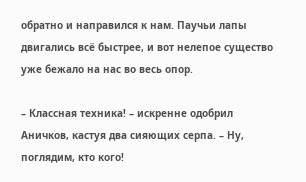обратно и направился к нам. Паучьи лапы двигались всё быстрее, и вот нелепое существо уже бежало на нас во весь опор.

– Классная техника! – искренне одобрил Аничков, кастуя два сияющих серпа. – Ну, поглядим, кто кого!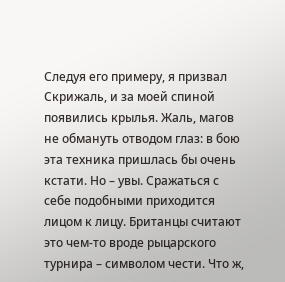Следуя его примеру, я призвал Скрижаль, и за моей спиной появились крылья. Жаль, магов не обмануть отводом глаз: в бою эта техника пришлась бы очень кстати. Но – увы. Сражаться с себе подобными приходится лицом к лицу. Британцы считают это чем-то вроде рыцарского турнира – символом чести. Что ж,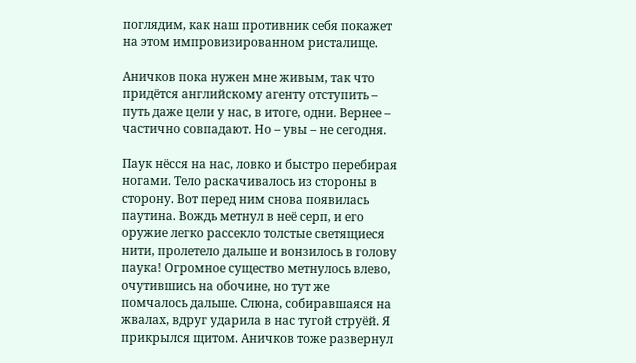поглядим, как наш противник себя покажет на этом импровизированном ристалище.

Аничков пока нужен мне живым, так что придётся английскому агенту отступить – путь даже цели у нас, в итоге, одни. Вернее – частично совпадают. Но – увы – не сегодня.

Паук нёсся на нас, ловко и быстро перебирая ногами. Тело раскачивалось из стороны в сторону. Вот перед ним снова появилась паутина. Вождь метнул в неё серп, и его оружие легко рассекло толстые светящиеся нити, пролетело дальше и вонзилось в голову паука! Огромное существо метнулось влево, очутившись на обочине, но тут же помчалось дальше. Слюна, собиравшаяся на жвалах, вдруг ударила в нас тугой струёй. Я прикрылся щитом. Аничков тоже развернул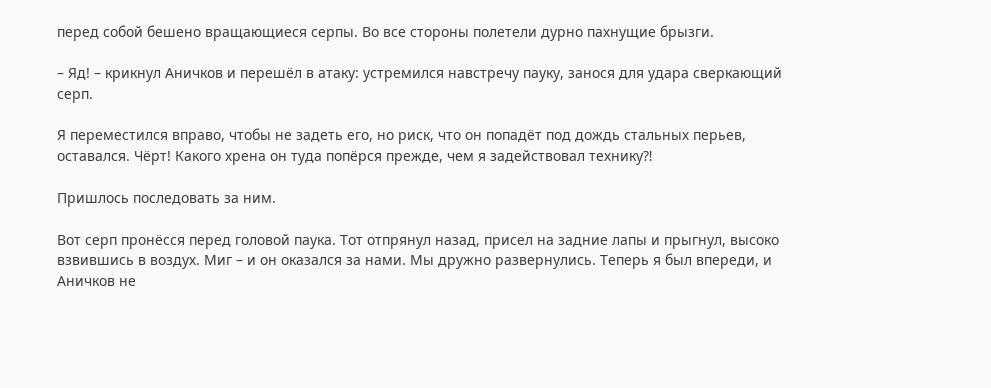перед собой бешено вращающиеся серпы. Во все стороны полетели дурно пахнущие брызги.

– Яд! – крикнул Аничков и перешёл в атаку: устремился навстречу пауку, занося для удара сверкающий серп.

Я переместился вправо, чтобы не задеть его, но риск, что он попадёт под дождь стальных перьев, оставался. Чёрт! Какого хрена он туда попёрся прежде, чем я задействовал технику⁈

Пришлось последовать за ним.

Вот серп пронёсся перед головой паука. Тот отпрянул назад, присел на задние лапы и прыгнул, высоко взвившись в воздух. Миг – и он оказался за нами. Мы дружно развернулись. Теперь я был впереди, и Аничков не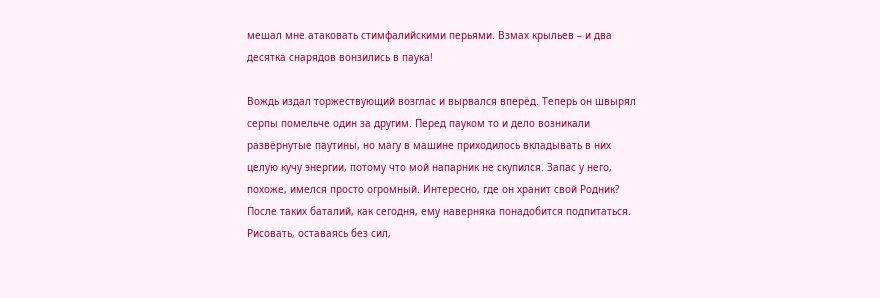мешал мне атаковать стимфалийскими перьями. Взмах крыльев – и два десятка снарядов вонзились в паука!

Вождь издал торжествующий возглас и вырвался вперёд. Теперь он швырял серпы помельче один за другим. Перед пауком то и дело возникали развёрнутые паутины, но магу в машине приходилось вкладывать в них целую кучу энергии, потому что мой напарник не скупился. Запас у него, похоже, имелся просто огромный. Интересно, где он хранит свой Родник? После таких баталий, как сегодня, ему наверняка понадобится подпитаться. Рисовать, оставаясь без сил,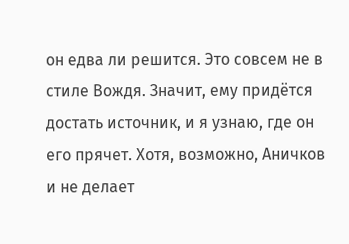он едва ли решится. Это совсем не в стиле Вождя. Значит, ему придётся достать источник, и я узнаю, где он его прячет. Хотя, возможно, Аничков и не делает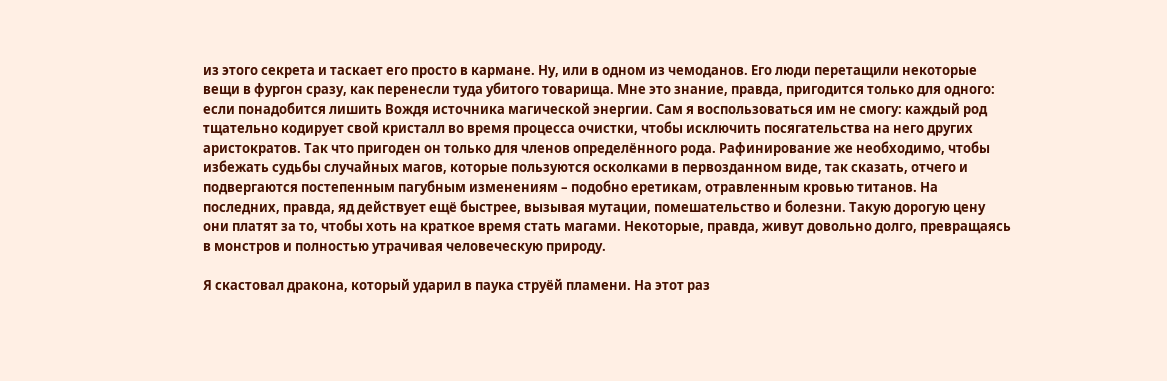из этого секрета и таскает его просто в кармане. Ну, или в одном из чемоданов. Его люди перетащили некоторые вещи в фургон сразу, как перенесли туда убитого товарища. Мне это знание, правда, пригодится только для одного: если понадобится лишить Вождя источника магической энергии. Сам я воспользоваться им не смогу: каждый род тщательно кодирует свой кристалл во время процесса очистки, чтобы исключить посягательства на него других аристократов. Так что пригоден он только для членов определённого рода. Рафинирование же необходимо, чтобы избежать судьбы случайных магов, которые пользуются осколками в первозданном виде, так сказать, отчего и подвергаются постепенным пагубным изменениям – подобно еретикам, отравленным кровью титанов. На последних, правда, яд действует ещё быстрее, вызывая мутации, помешательство и болезни. Такую дорогую цену они платят за то, чтобы хоть на краткое время стать магами. Некоторые, правда, живут довольно долго, превращаясь в монстров и полностью утрачивая человеческую природу.

Я скастовал дракона, который ударил в паука струёй пламени. На этот раз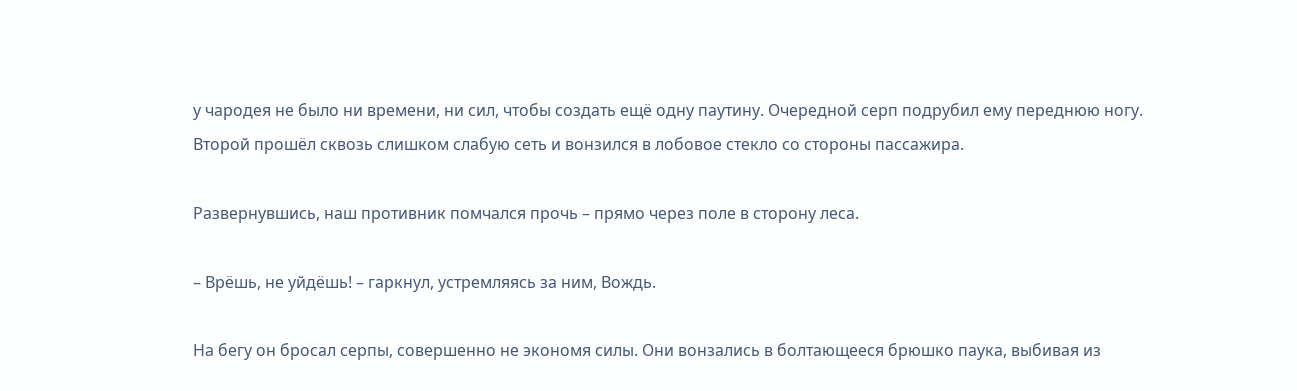у чародея не было ни времени, ни сил, чтобы создать ещё одну паутину. Очередной серп подрубил ему переднюю ногу. Второй прошёл сквозь слишком слабую сеть и вонзился в лобовое стекло со стороны пассажира.

Развернувшись, наш противник помчался прочь – прямо через поле в сторону леса.

– Врёшь, не уйдёшь! – гаркнул, устремляясь за ним, Вождь.

На бегу он бросал серпы, совершенно не экономя силы. Они вонзались в болтающееся брюшко паука, выбивая из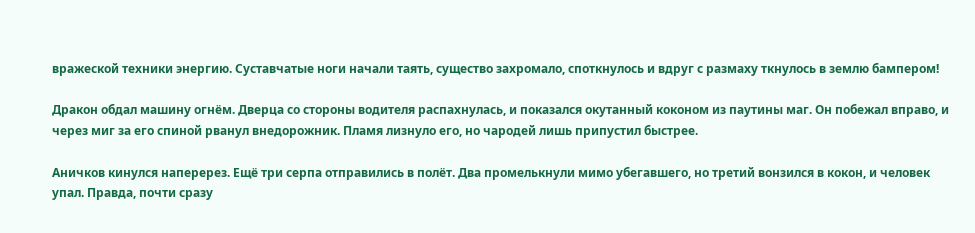вражеской техники энергию. Суставчатые ноги начали таять, существо захромало, споткнулось и вдруг с размаху ткнулось в землю бампером!

Дракон обдал машину огнём. Дверца со стороны водителя распахнулась, и показался окутанный коконом из паутины маг. Он побежал вправо, и через миг за его спиной рванул внедорожник. Пламя лизнуло его, но чародей лишь припустил быстрее.

Аничков кинулся наперерез. Ещё три серпа отправились в полёт. Два промелькнули мимо убегавшего, но третий вонзился в кокон, и человек упал. Правда, почти сразу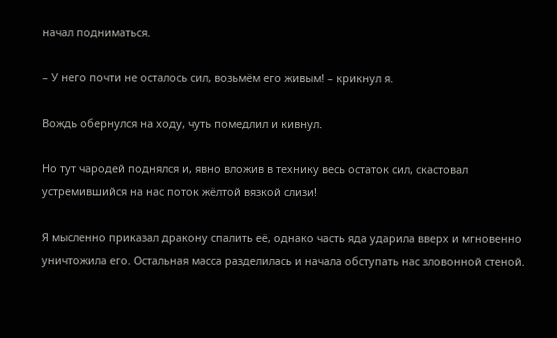начал подниматься.

– У него почти не осталось сил, возьмём его живым! – крикнул я.

Вождь обернулся на ходу, чуть помедлил и кивнул.

Но тут чародей поднялся и, явно вложив в технику весь остаток сил, скастовал устремившийся на нас поток жёлтой вязкой слизи!

Я мысленно приказал дракону спалить её, однако часть яда ударила вверх и мгновенно уничтожила его. Остальная масса разделилась и начала обступать нас зловонной стеной.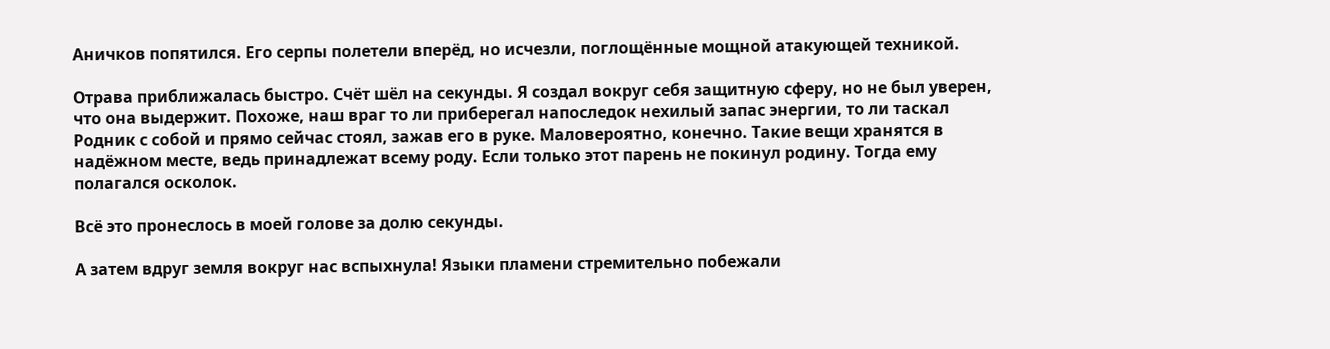Аничков попятился. Его серпы полетели вперёд, но исчезли, поглощённые мощной атакующей техникой.

Отрава приближалась быстро. Счёт шёл на секунды. Я создал вокруг себя защитную сферу, но не был уверен, что она выдержит. Похоже, наш враг то ли приберегал напоследок нехилый запас энергии, то ли таскал Родник с собой и прямо сейчас стоял, зажав его в руке. Маловероятно, конечно. Такие вещи хранятся в надёжном месте, ведь принадлежат всему роду. Если только этот парень не покинул родину. Тогда ему полагался осколок.

Всё это пронеслось в моей голове за долю секунды.

А затем вдруг земля вокруг нас вспыхнула! Языки пламени стремительно побежали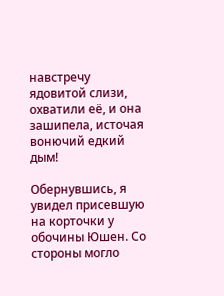навстречу ядовитой слизи, охватили её, и она зашипела, источая вонючий едкий дым!

Обернувшись, я увидел присевшую на корточки у обочины Юшен. Со стороны могло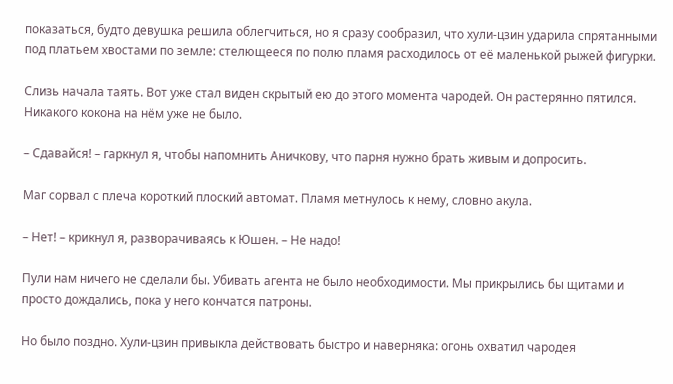показаться, будто девушка решила облегчиться, но я сразу сообразил, что хули-цзин ударила спрятанными под платьем хвостами по земле: стелющееся по полю пламя расходилось от её маленькой рыжей фигурки.

Слизь начала таять. Вот уже стал виден скрытый ею до этого момента чародей. Он растерянно пятился. Никакого кокона на нём уже не было.

– Сдавайся! – гаркнул я, чтобы напомнить Аничкову, что парня нужно брать живым и допросить.

Маг сорвал с плеча короткий плоский автомат. Пламя метнулось к нему, словно акула.

– Нет! – крикнул я, разворачиваясь к Юшен. – Не надо!

Пули нам ничего не сделали бы. Убивать агента не было необходимости. Мы прикрылись бы щитами и просто дождались, пока у него кончатся патроны.

Но было поздно. Хули-цзин привыкла действовать быстро и наверняка: огонь охватил чародея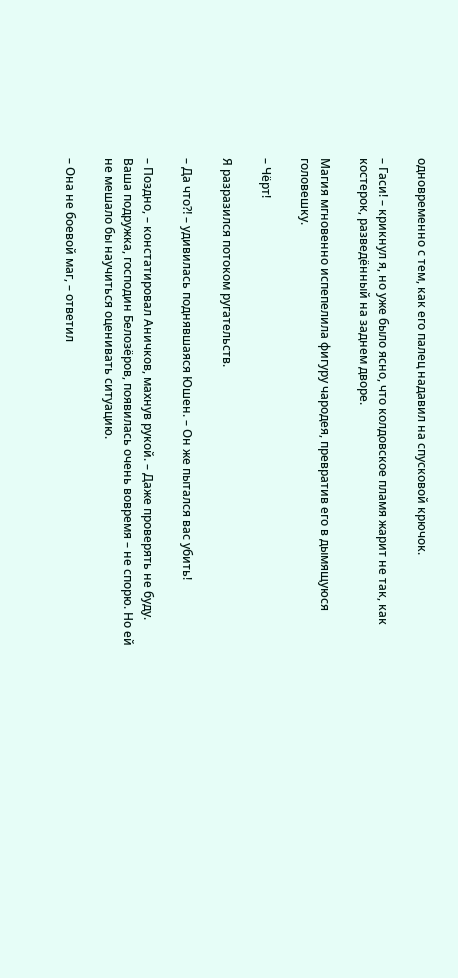одновременно с тем, как его палец надавил на спусковой крючок.

– Гаси! – крикнул я, но уже было ясно, что колдовское пламя жарит не так, как костерок, разведённый на заднем дворе.

Магия мгновенно испепелила фигуру чародея, превратив его в дымящуюся головешку.

– Чёрт!

Я разразился потоком ругательств.

– Да что⁈ – удивилась поднявшаяся Юшен. – Он же пытался вас убить!

– Поздно, – констатировал Аничков, махнув рукой. – Даже проверять не буду. Ваша подружка, господин Белозёров, появилась очень вовремя – не спорю. Но ей не мешало бы научиться оценивать ситуацию.

– Она не боевой маг, – ответил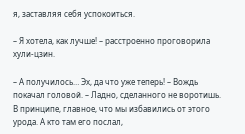я, заставляя себя успокоиться.

– Я хотела, как лучше! – расстроенно проговорила хули-цзин.

– А получилось… Эх, да что уже теперь! – Вождь покачал головой. – Ладно, сделанного не воротишь. В принципе, главное, что мы избавились от этого урода. А кто там его послал,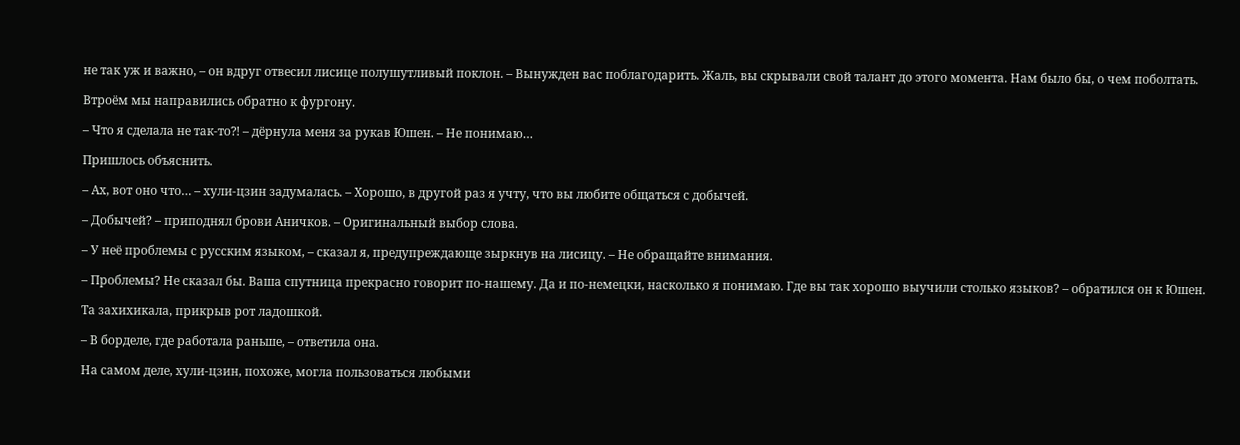не так уж и важно, – он вдруг отвесил лисице полушутливый поклон. – Вынужден вас поблагодарить. Жаль, вы скрывали свой талант до этого момента. Нам было бы, о чем поболтать.

Втроём мы направились обратно к фургону.

– Что я сделала не так-то⁈ – дёрнула меня за рукав Юшен. – Не понимаю…

Пришлось объяснить.

– Ах, вот оно что… – хули-цзин задумалась. – Хорошо, в другой раз я учту, что вы любите общаться с добычей.

– Добычей? – приподнял брови Аничков. – Оригинальный выбор слова.

– У неё проблемы с русским языком, – сказал я, предупреждающе зыркнув на лисицу. – Не обращайте внимания.

– Проблемы? Не сказал бы. Ваша спутница прекрасно говорит по-нашему. Да и по-немецки, насколько я понимаю. Где вы так хорошо выучили столько языков? – обратился он к Юшен.

Та захихикала, прикрыв рот ладошкой.

– В борделе, где работала раньше, – ответила она.

На самом деле, хули-цзин, похоже, могла пользоваться любыми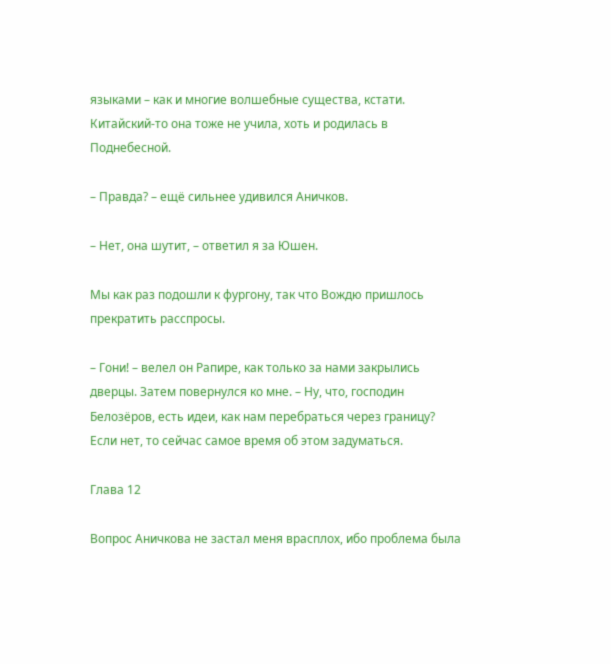языками – как и многие волшебные существа, кстати. Китайский-то она тоже не учила, хоть и родилась в Поднебесной.

– Правда? – ещё сильнее удивился Аничков.

– Нет, она шутит, – ответил я за Юшен.

Мы как раз подошли к фургону, так что Вождю пришлось прекратить расспросы.

– Гони! – велел он Рапире, как только за нами закрылись дверцы. Затем повернулся ко мне. – Ну, что, господин Белозёров, есть идеи, как нам перебраться через границу? Если нет, то сейчас самое время об этом задуматься.

Глава 12

Вопрос Аничкова не застал меня врасплох, ибо проблема была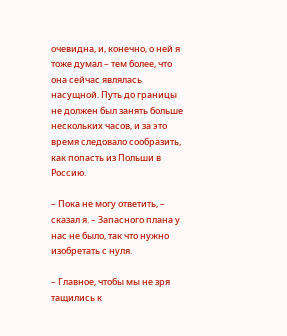очевидна, и, конечно, о ней я тоже думал – тем более, что она сейчас являлась насущной. Путь до границы не должен был занять больше нескольких часов, и за это время следовало сообразить, как попасть из Польши в Россию.

– Пока не могу ответить, – сказал я. – Запасного плана у нас не было, так что нужно изобретать с нуля.

– Главное, чтобы мы не зря тащились к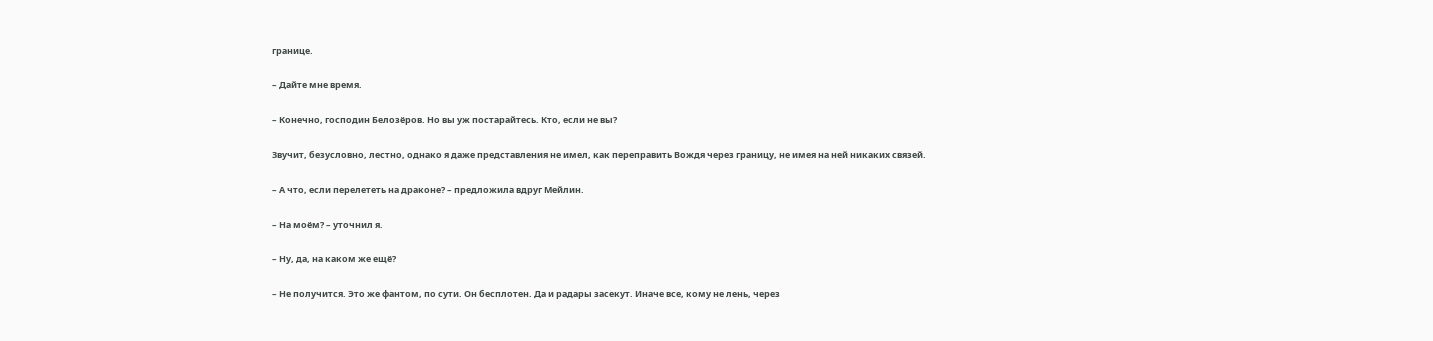границе.

– Дайте мне время.

– Конечно, господин Белозёров. Но вы уж постарайтесь. Кто, если не вы?

Звучит, безусловно, лестно, однако я даже представления не имел, как переправить Вождя через границу, не имея на ней никаких связей.

– А что, если перелететь на драконе? – предложила вдруг Мейлин.

– На моём? – уточнил я.

– Ну, да, на каком же ещё?

– Не получится. Это же фантом, по сути. Он бесплотен. Да и радары засекут. Иначе все, кому не лень, через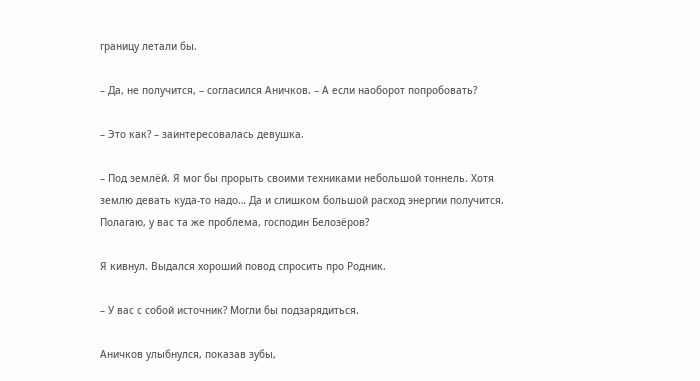границу летали бы.

– Да, не получится, – согласился Аничков. – А если наоборот попробовать?

– Это как? – заинтересовалась девушка.

– Под землёй. Я мог бы прорыть своими техниками небольшой тоннель. Хотя землю девать куда-то надо… Да и слишком большой расход энергии получится. Полагаю, у вас та же проблема, господин Белозёров?

Я кивнул. Выдался хороший повод спросить про Родник.

– У вас с собой источник? Могли бы подзарядиться.

Аничков улыбнулся, показав зубы,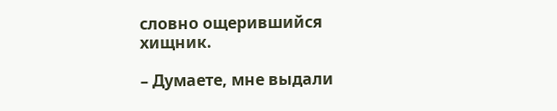словно ощерившийся хищник.

– Думаете, мне выдали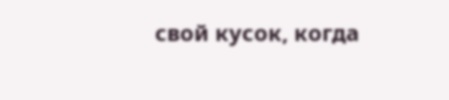свой кусок, когда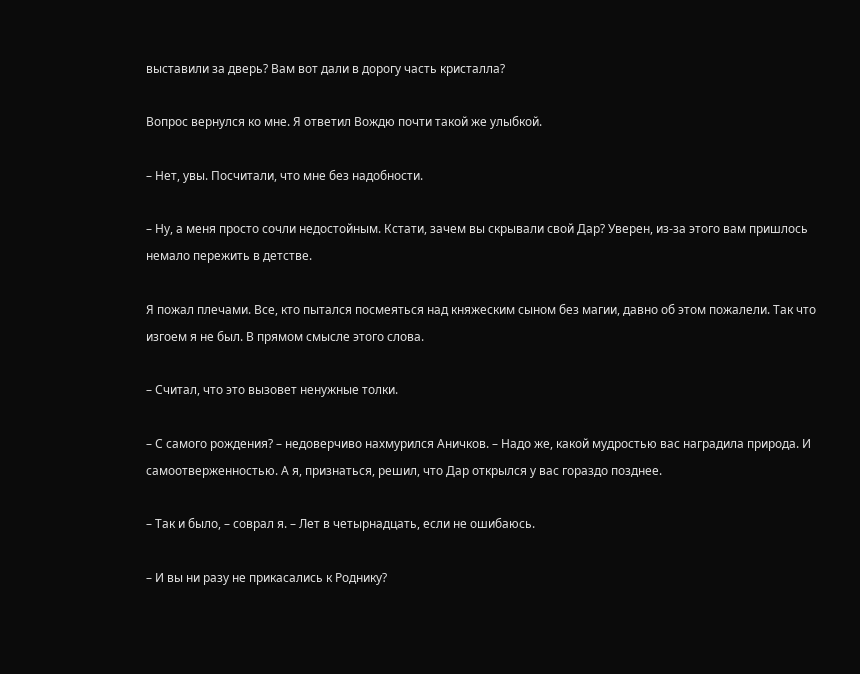выставили за дверь? Вам вот дали в дорогу часть кристалла?

Вопрос вернулся ко мне. Я ответил Вождю почти такой же улыбкой.

– Нет, увы. Посчитали, что мне без надобности.

– Ну, а меня просто сочли недостойным. Кстати, зачем вы скрывали свой Дар? Уверен, из-за этого вам пришлось немало пережить в детстве.

Я пожал плечами. Все, кто пытался посмеяться над княжеским сыном без магии, давно об этом пожалели. Так что изгоем я не был. В прямом смысле этого слова.

– Считал, что это вызовет ненужные толки.

– С самого рождения? – недоверчиво нахмурился Аничков. – Надо же, какой мудростью вас наградила природа. И самоотверженностью. А я, признаться, решил, что Дар открылся у вас гораздо позднее.

– Так и было, – соврал я. – Лет в четырнадцать, если не ошибаюсь.

– И вы ни разу не прикасались к Роднику?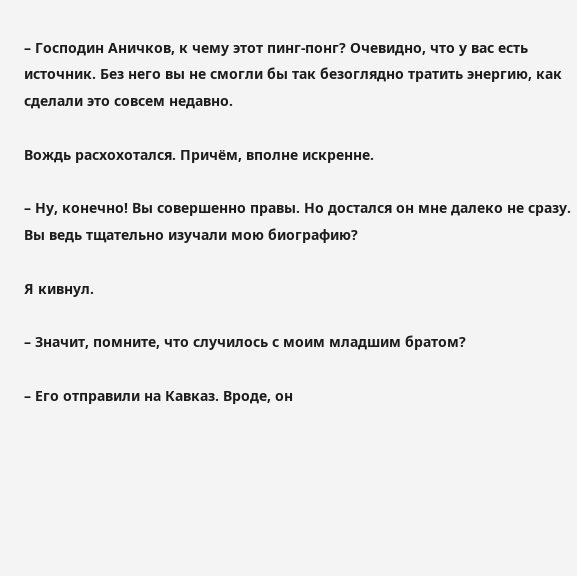– Господин Аничков, к чему этот пинг-понг? Очевидно, что у вас есть источник. Без него вы не смогли бы так безоглядно тратить энергию, как сделали это совсем недавно.

Вождь расхохотался. Причём, вполне искренне.

– Ну, конечно! Вы совершенно правы. Но достался он мне далеко не сразу. Вы ведь тщательно изучали мою биографию?

Я кивнул.

– Значит, помните, что случилось с моим младшим братом?

– Его отправили на Кавказ. Вроде, он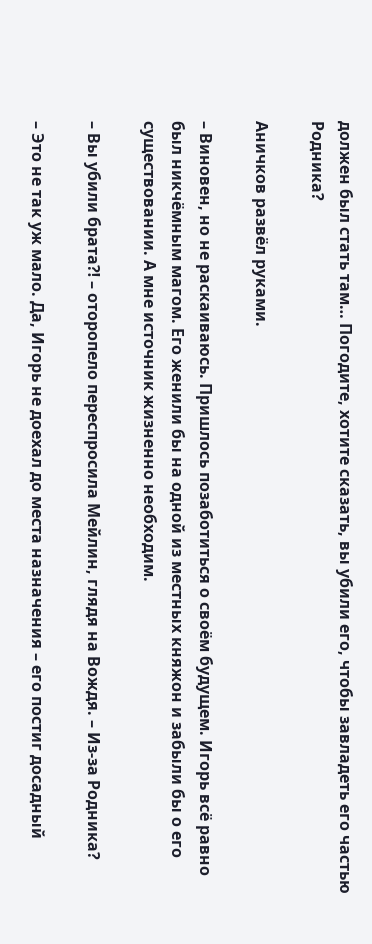должен был стать там… Погодите, хотите сказать, вы убили его, чтобы завладеть его частью Родника?

Аничков развёл руками.

– Виновен, но не раскаиваюсь. Пришлось позаботиться о своём будущем. Игорь всё равно был никчёмным магом. Его женили бы на одной из местных княжон и забыли бы о его существовании. А мне источник жизненно необходим.

– Вы убили брата⁈ – оторопело переспросила Мейлин, глядя на Вождя. – Из-за Родника?

– Это не так уж мало. Да, Игорь не доехал до места назначения – его постиг досадный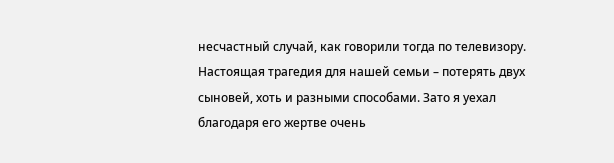несчастный случай, как говорили тогда по телевизору. Настоящая трагедия для нашей семьи – потерять двух сыновей, хоть и разными способами. Зато я уехал благодаря его жертве очень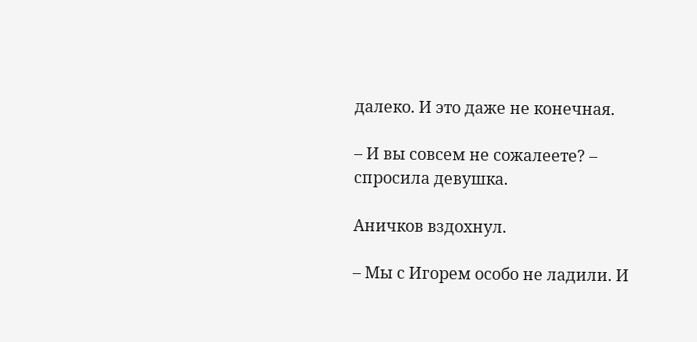далеко. И это даже не конечная.

– И вы совсем не сожалеете? – спросила девушка.

Аничков вздохнул.

– Мы с Игорем особо не ладили. И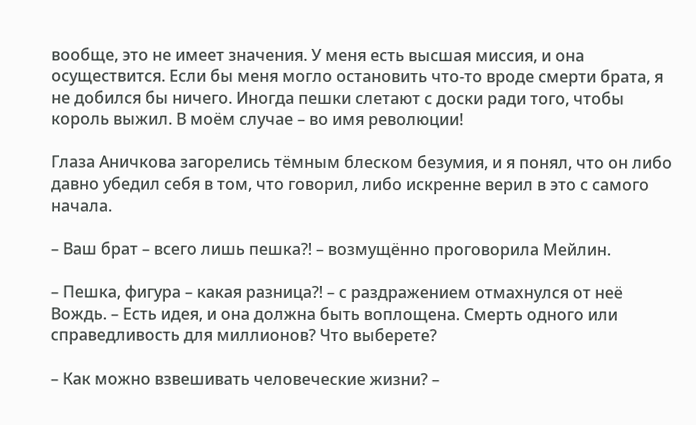вообще, это не имеет значения. У меня есть высшая миссия, и она осуществится. Если бы меня могло остановить что-то вроде смерти брата, я не добился бы ничего. Иногда пешки слетают с доски ради того, чтобы король выжил. В моём случае – во имя революции!

Глаза Аничкова загорелись тёмным блеском безумия, и я понял, что он либо давно убедил себя в том, что говорил, либо искренне верил в это с самого начала.

– Ваш брат – всего лишь пешка⁈ – возмущённо проговорила Мейлин.

– Пешка, фигура – какая разница⁈ – с раздражением отмахнулся от неё Вождь. – Есть идея, и она должна быть воплощена. Смерть одного или справедливость для миллионов? Что выберете?

– Как можно взвешивать человеческие жизни? –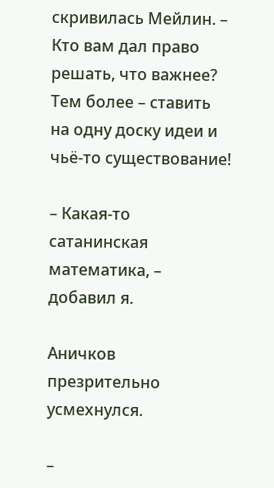скривилась Мейлин. – Кто вам дал право решать, что важнее? Тем более – ставить на одну доску идеи и чьё-то существование!

– Какая-то сатанинская математика, – добавил я.

Аничков презрительно усмехнулся.

–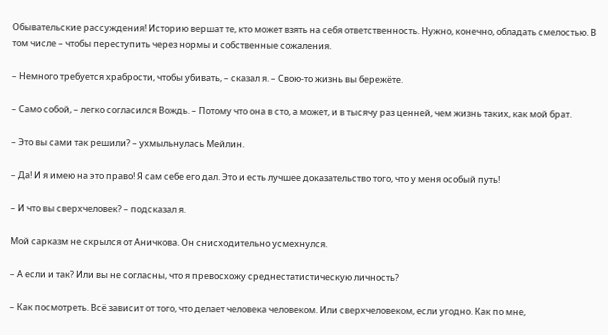Обывательские рассуждения! Историю вершат те, кто может взять на себя ответственность. Нужно, конечно, обладать смелостью. В том числе – чтобы переступить через нормы и собственные сожаления.

– Немного требуется храбрости, чтобы убивать, – сказал я. – Свою-то жизнь вы бережёте.

– Само собой, – легко согласился Вождь. – Потому что она в сто, а может, и в тысячу раз ценней, чем жизнь таких, как мой брат.

– Это вы сами так решили? – ухмыльнулась Мейлин.

– Да! И я имею на это право! Я сам себе его дал. Это и есть лучшее доказательство того, что у меня особый путь!

– И что вы сверхчеловек? – подсказал я.

Мой сарказм не скрылся от Аничкова. Он снисходительно усмехнулся.

– А если и так? Или вы не согласны, что я превосхожу среднестатистическую личность?

– Как посмотреть. Всё зависит от того, что делает человека человеком. Или сверхчеловеком, если угодно. Как по мне,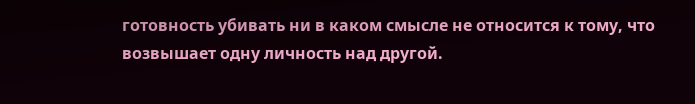готовность убивать ни в каком смысле не относится к тому, что возвышает одну личность над другой.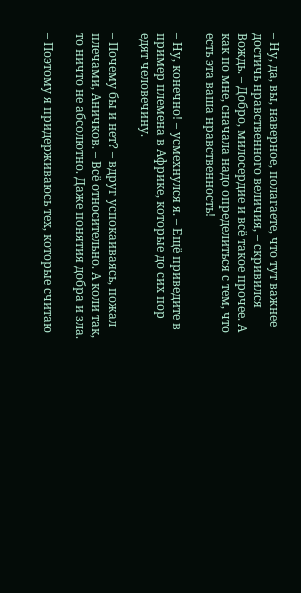– Ну, да, вы, наверное, полагаете, что тут важнее достичь нравственного величия, – скривился Вождь. – Добро, милосердие и всё такое прочее. А как по мне, сначала надо определиться с тем, что есть эта ваша нравственность!

– Ну, конечно! – усмехнулся я. – Ещё приведите в пример племена в Африке, которые до сих пор едят человечину.

– Почему бы и нет? – вдруг успокаиваясь, пожал плечами, Аничков. – Всё относительно. А коли так, то ничто не абсолютно. Даже понятия добра и зла.

– Поэтому я придерживаюсь тех, которые считаю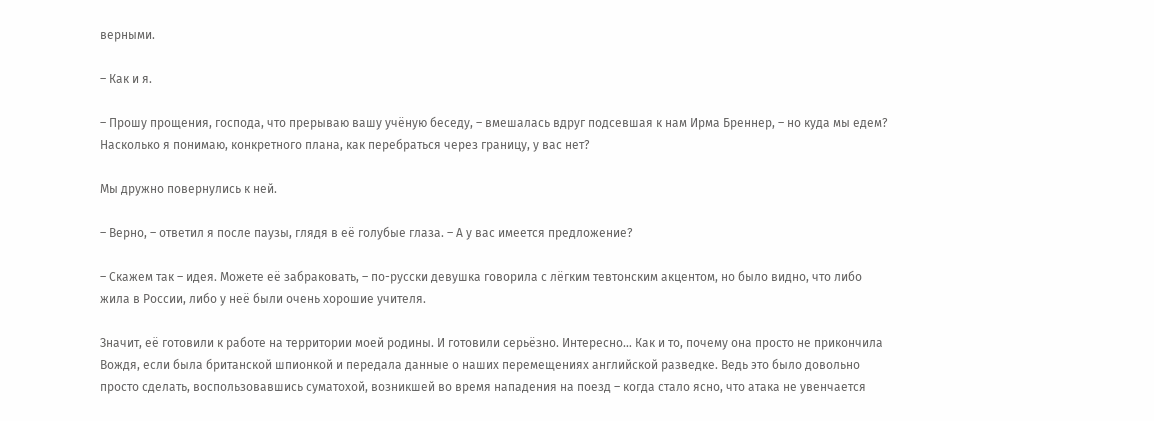верными.

– Как и я.

– Прошу прощения, господа, что прерываю вашу учёную беседу, – вмешалась вдруг подсевшая к нам Ирма Бреннер, – но куда мы едем? Насколько я понимаю, конкретного плана, как перебраться через границу, у вас нет?

Мы дружно повернулись к ней.

– Верно, – ответил я после паузы, глядя в её голубые глаза. – А у вас имеется предложение?

– Скажем так – идея. Можете её забраковать, – по-русски девушка говорила с лёгким тевтонским акцентом, но было видно, что либо жила в России, либо у неё были очень хорошие учителя.

Значит, её готовили к работе на территории моей родины. И готовили серьёзно. Интересно… Как и то, почему она просто не прикончила Вождя, если была британской шпионкой и передала данные о наших перемещениях английской разведке. Ведь это было довольно просто сделать, воспользовавшись суматохой, возникшей во время нападения на поезд – когда стало ясно, что атака не увенчается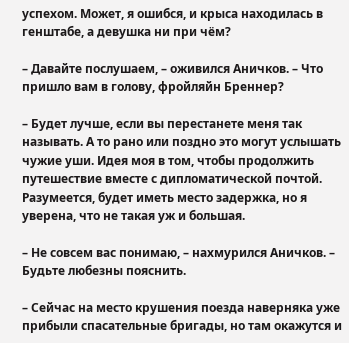успехом. Может, я ошибся, и крыса находилась в генштабе, а девушка ни при чём?

– Давайте послушаем, – оживился Аничков. – Что пришло вам в голову, фройляйн Бреннер?

– Будет лучше, если вы перестанете меня так называть. А то рано или поздно это могут услышать чужие уши. Идея моя в том, чтобы продолжить путешествие вместе с дипломатической почтой. Разумеется, будет иметь место задержка, но я уверена, что не такая уж и большая.

– Не совсем вас понимаю, – нахмурился Аничков. – Будьте любезны пояснить.

– Сейчас на место крушения поезда наверняка уже прибыли спасательные бригады, но там окажутся и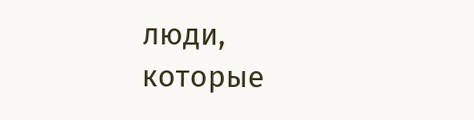люди, которые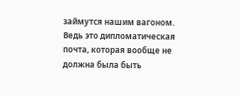займутся нашим вагоном. Ведь это дипломатическая почта, которая вообще не должна была быть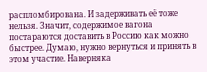распломбирована. И задерживать её тоже нельзя. Значит, содержимое вагона постараются доставить в Россию как можно быстрее. Думаю, нужно вернуться и принять в этом участие. Наверняка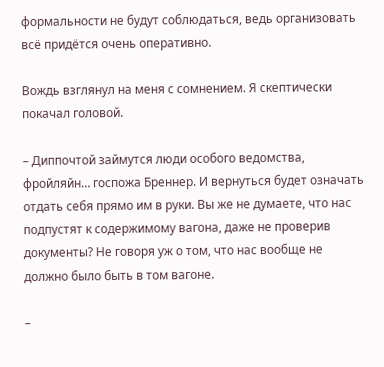формальности не будут соблюдаться, ведь организовать всё придётся очень оперативно.

Вождь взглянул на меня с сомнением. Я скептически покачал головой.

– Диппочтой займутся люди особого ведомства, фройляйн… госпожа Бреннер. И вернуться будет означать отдать себя прямо им в руки. Вы же не думаете, что нас подпустят к содержимому вагона, даже не проверив документы? Не говоря уж о том, что нас вообще не должно было быть в том вагоне.

–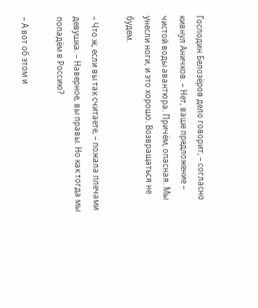Господин Белозёров дело говорит, – согласно кивнул Аничков. – Нет, ваше предложение – чистой воды авантюра. Причём, опасная. Мы унесли ноги, и это хорошо. Возвращаться не будем.

– Что ж, если вы так считаете, – пожала плечами девушка. – Наверное, вы правы. Но как тогда мы попадём в Россию?

– А вот об этом и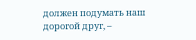должен подумать наш дорогой друг, –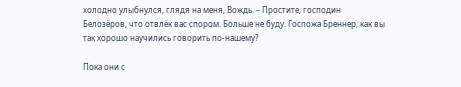холодно улыбнулся, глядя на меня, Вождь. – Простите, господин Белозёров, что отвлёк вас спором. Больше не буду. Госпожа Бреннер, как вы так хорошо научились говорить по-нашему?

Пока они с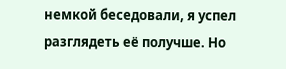немкой беседовали, я успел разглядеть её получше. Но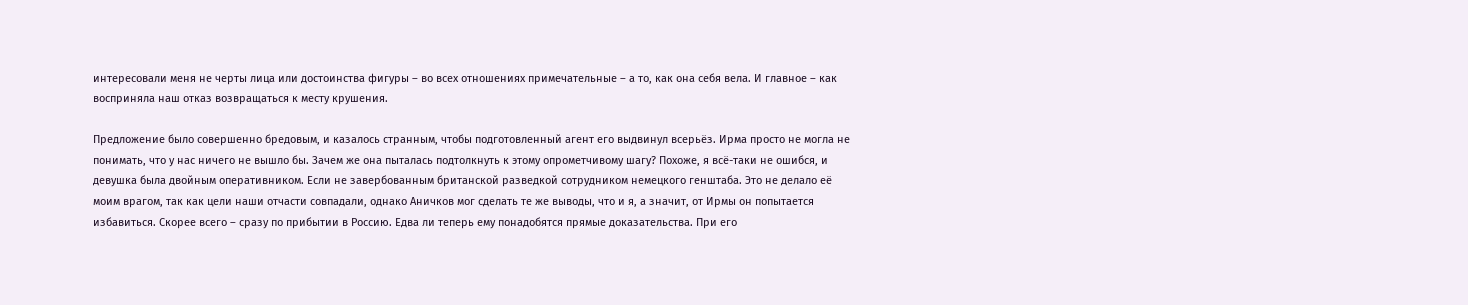интересовали меня не черты лица или достоинства фигуры – во всех отношениях примечательные – а то, как она себя вела. И главное – как восприняла наш отказ возвращаться к месту крушения.

Предложение было совершенно бредовым, и казалось странным, чтобы подготовленный агент его выдвинул всерьёз. Ирма просто не могла не понимать, что у нас ничего не вышло бы. Зачем же она пыталась подтолкнуть к этому опрометчивому шагу? Похоже, я всё-таки не ошибся, и девушка была двойным оперативником. Если не завербованным британской разведкой сотрудником немецкого генштаба. Это не делало её моим врагом, так как цели наши отчасти совпадали, однако Аничков мог сделать те же выводы, что и я, а значит, от Ирмы он попытается избавиться. Скорее всего – сразу по прибытии в Россию. Едва ли теперь ему понадобятся прямые доказательства. При его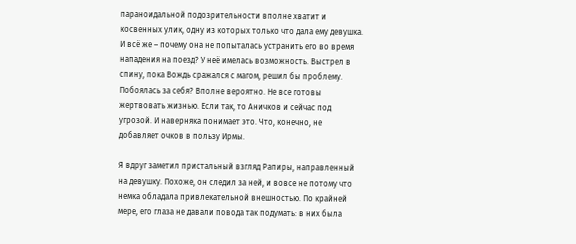параноидальной подозрительности вполне хватит и косвенных улик, одну из которых только что дала ему девушка. И всё же – почему она не попыталась устранить его во время нападения на поезд? У неё имелась возможность. Выстрел в спину, пока Вождь сражался с магом, решил бы проблему. Побоялась за себя? Вполне вероятно. Не все готовы жертвовать жизнью. Если так, то Аничков и сейчас под угрозой. И наверняка понимает это. Что, конечно, не добавляет очков в пользу Ирмы.

Я вдруг заметил пристальный взгляд Рапиры, направленный на девушку. Похоже, он следил за ней, и вовсе не потому что немка обладала привлекательной внешностью. По крайней мере, его глаза не давали повода так подумать: в них была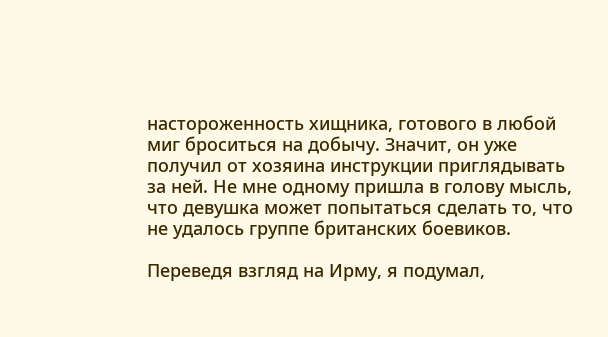настороженность хищника, готового в любой миг броситься на добычу. Значит, он уже получил от хозяина инструкции приглядывать за ней. Не мне одному пришла в голову мысль, что девушка может попытаться сделать то, что не удалось группе британских боевиков.

Переведя взгляд на Ирму, я подумал,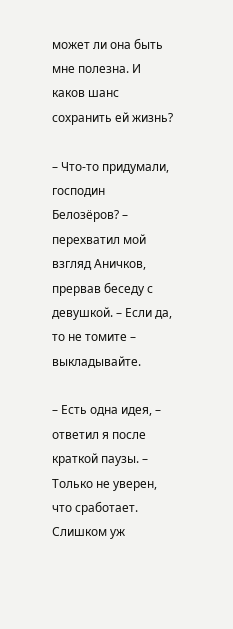может ли она быть мне полезна. И каков шанс сохранить ей жизнь?

– Что-то придумали, господин Белозёров? – перехватил мой взгляд Аничков, прервав беседу с девушкой. – Если да, то не томите – выкладывайте.

– Есть одна идея, – ответил я после краткой паузы. – Только не уверен, что сработает. Слишком уж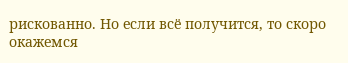рискованно. Но если всё получится, то скоро окажемся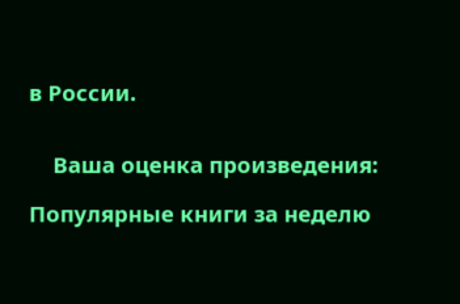в России.


    Ваша оценка произведения:

Популярные книги за неделю